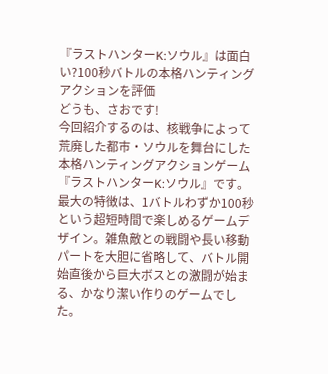『ラストハンターK:ソウル』は面白い?100秒バトルの本格ハンティングアクションを評価
どうも、さおです!
今回紹介するのは、核戦争によって荒廃した都市・ソウルを舞台にした本格ハンティングアクションゲーム『ラストハンターK:ソウル』です。最大の特徴は、1バトルわずか100秒という超短時間で楽しめるゲームデザイン。雑魚敵との戦闘や長い移動パートを大胆に省略して、バトル開始直後から巨大ボスとの激闘が始まる、かなり潔い作りのゲームでした。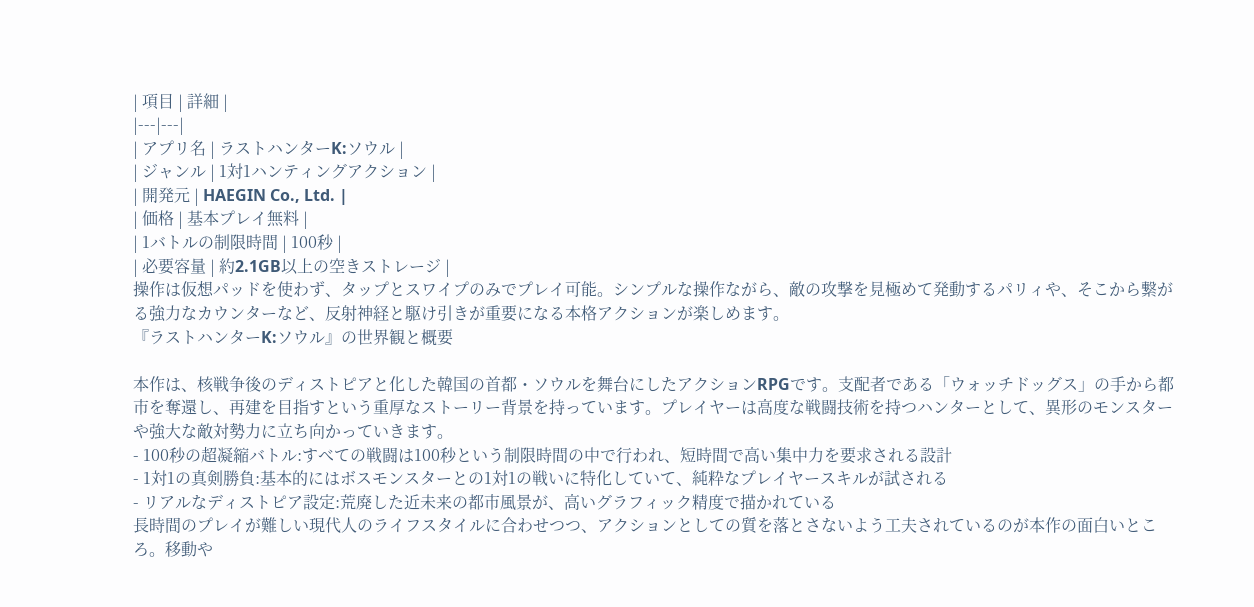| 項目 | 詳細 |
|---|---|
| アプリ名 | ラストハンターK:ソウル |
| ジャンル | 1対1ハンティングアクション |
| 開発元 | HAEGIN Co., Ltd. |
| 価格 | 基本プレイ無料 |
| 1バトルの制限時間 | 100秒 |
| 必要容量 | 約2.1GB以上の空きストレージ |
操作は仮想パッドを使わず、タップとスワイプのみでプレイ可能。シンプルな操作ながら、敵の攻撃を見極めて発動するパリィや、そこから繋がる強力なカウンターなど、反射神経と駆け引きが重要になる本格アクションが楽しめます。
『ラストハンターK:ソウル』の世界観と概要

本作は、核戦争後のディストピアと化した韓国の首都・ソウルを舞台にしたアクションRPGです。支配者である「ウォッチドッグス」の手から都市を奪還し、再建を目指すという重厚なストーリー背景を持っています。プレイヤーは高度な戦闘技術を持つハンターとして、異形のモンスターや強大な敵対勢力に立ち向かっていきます。
- 100秒の超凝縮バトル:すべての戦闘は100秒という制限時間の中で行われ、短時間で高い集中力を要求される設計
- 1対1の真剣勝負:基本的にはボスモンスターとの1対1の戦いに特化していて、純粋なプレイヤースキルが試される
- リアルなディストピア設定:荒廃した近未来の都市風景が、高いグラフィック精度で描かれている
長時間のプレイが難しい現代人のライフスタイルに合わせつつ、アクションとしての質を落とさないよう工夫されているのが本作の面白いところ。移動や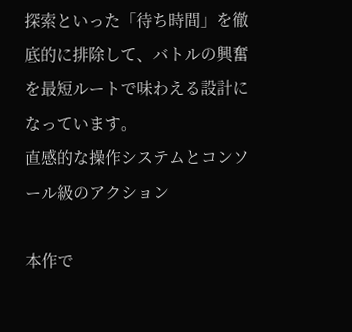探索といった「待ち時間」を徹底的に排除して、バトルの興奮を最短ルートで味わえる設計になっています。
直感的な操作システムとコンソール級のアクション

本作で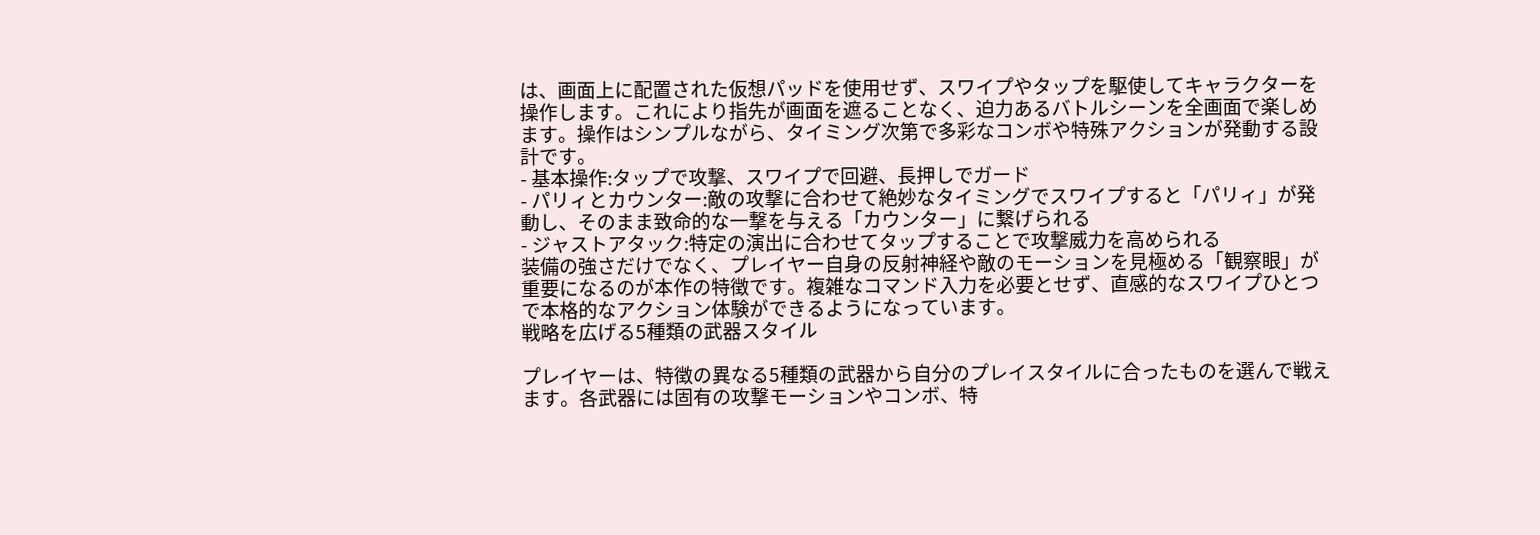は、画面上に配置された仮想パッドを使用せず、スワイプやタップを駆使してキャラクターを操作します。これにより指先が画面を遮ることなく、迫力あるバトルシーンを全画面で楽しめます。操作はシンプルながら、タイミング次第で多彩なコンボや特殊アクションが発動する設計です。
- 基本操作:タップで攻撃、スワイプで回避、長押しでガード
- パリィとカウンター:敵の攻撃に合わせて絶妙なタイミングでスワイプすると「パリィ」が発動し、そのまま致命的な一撃を与える「カウンター」に繋げられる
- ジャストアタック:特定の演出に合わせてタップすることで攻撃威力を高められる
装備の強さだけでなく、プレイヤー自身の反射神経や敵のモーションを見極める「観察眼」が重要になるのが本作の特徴です。複雑なコマンド入力を必要とせず、直感的なスワイプひとつで本格的なアクション体験ができるようになっています。
戦略を広げる5種類の武器スタイル

プレイヤーは、特徴の異なる5種類の武器から自分のプレイスタイルに合ったものを選んで戦えます。各武器には固有の攻撃モーションやコンボ、特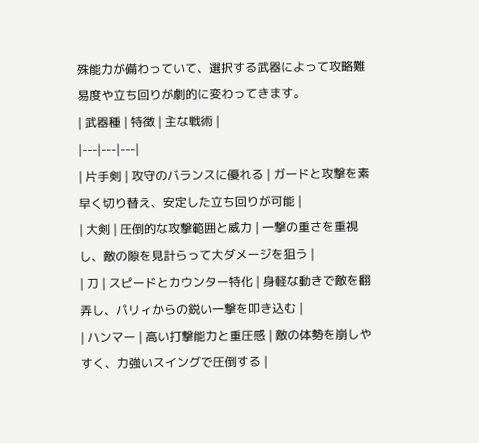殊能力が備わっていて、選択する武器によって攻略難易度や立ち回りが劇的に変わってきます。
| 武器種 | 特徴 | 主な戦術 |
|---|---|---|
| 片手剣 | 攻守のバランスに優れる | ガードと攻撃を素早く切り替え、安定した立ち回りが可能 |
| 大剣 | 圧倒的な攻撃範囲と威力 | 一撃の重さを重視し、敵の隙を見計らって大ダメージを狙う |
| 刀 | スピードとカウンター特化 | 身軽な動きで敵を翻弄し、パリィからの鋭い一撃を叩き込む |
| ハンマー | 高い打撃能力と重圧感 | 敵の体勢を崩しやすく、力強いスイングで圧倒する |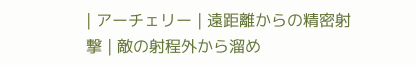| アーチェリー | 遠距離からの精密射撃 | 敵の射程外から溜め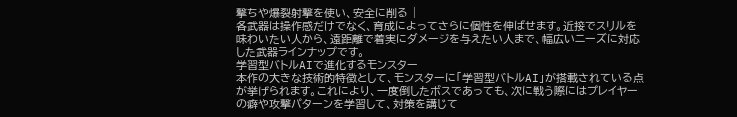撃ちや爆裂射撃を使い、安全に削る |
各武器は操作感だけでなく、育成によってさらに個性を伸ばせます。近接でスリルを味わいたい人から、遠距離で着実にダメージを与えたい人まで、幅広いニーズに対応した武器ラインナップです。
学習型バトルAIで進化するモンスター
本作の大きな技術的特徴として、モンスターに「学習型バトルAI」が搭載されている点が挙げられます。これにより、一度倒したボスであっても、次に戦う際にはプレイヤーの癖や攻撃パターンを学習して、対策を講じて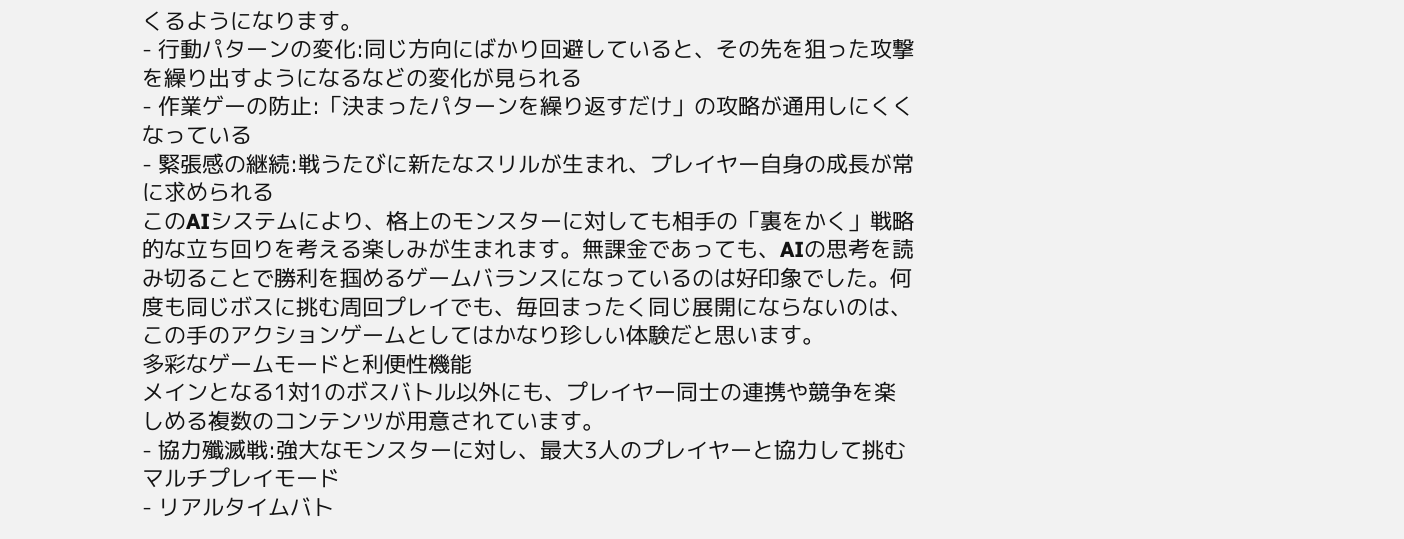くるようになります。
- 行動パターンの変化:同じ方向にばかり回避していると、その先を狙った攻撃を繰り出すようになるなどの変化が見られる
- 作業ゲーの防止:「決まったパターンを繰り返すだけ」の攻略が通用しにくくなっている
- 緊張感の継続:戦うたびに新たなスリルが生まれ、プレイヤー自身の成長が常に求められる
このAIシステムにより、格上のモンスターに対しても相手の「裏をかく」戦略的な立ち回りを考える楽しみが生まれます。無課金であっても、AIの思考を読み切ることで勝利を掴めるゲームバランスになっているのは好印象でした。何度も同じボスに挑む周回プレイでも、毎回まったく同じ展開にならないのは、この手のアクションゲームとしてはかなり珍しい体験だと思います。
多彩なゲームモードと利便性機能
メインとなる1対1のボスバトル以外にも、プレイヤー同士の連携や競争を楽しめる複数のコンテンツが用意されています。
- 協力殲滅戦:強大なモンスターに対し、最大3人のプレイヤーと協力して挑むマルチプレイモード
- リアルタイムバト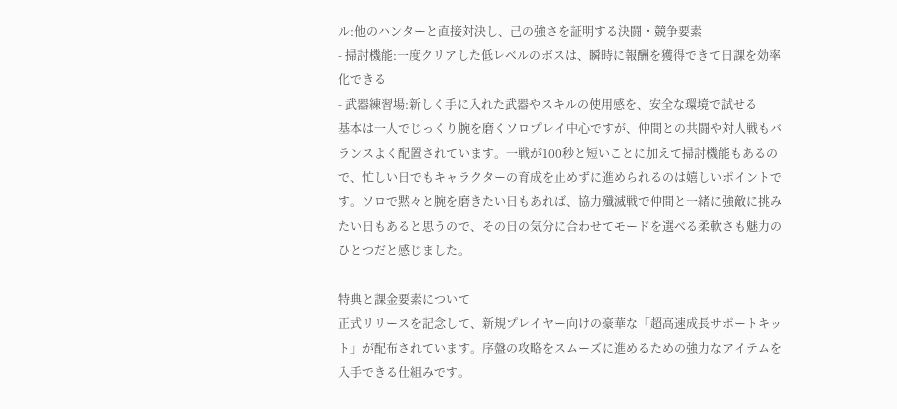ル:他のハンターと直接対決し、己の強さを証明する決闘・競争要素
- 掃討機能:一度クリアした低レベルのボスは、瞬時に報酬を獲得できて日課を効率化できる
- 武器練習場:新しく手に入れた武器やスキルの使用感を、安全な環境で試せる
基本は一人でじっくり腕を磨くソロプレイ中心ですが、仲間との共闘や対人戦もバランスよく配置されています。一戦が100秒と短いことに加えて掃討機能もあるので、忙しい日でもキャラクターの育成を止めずに進められるのは嬉しいポイントです。ソロで黙々と腕を磨きたい日もあれば、協力殲滅戦で仲間と一緒に強敵に挑みたい日もあると思うので、その日の気分に合わせてモードを選べる柔軟さも魅力のひとつだと感じました。

特典と課金要素について
正式リリースを記念して、新規プレイヤー向けの豪華な「超高速成長サポートキット」が配布されています。序盤の攻略をスムーズに進めるための強力なアイテムを入手できる仕組みです。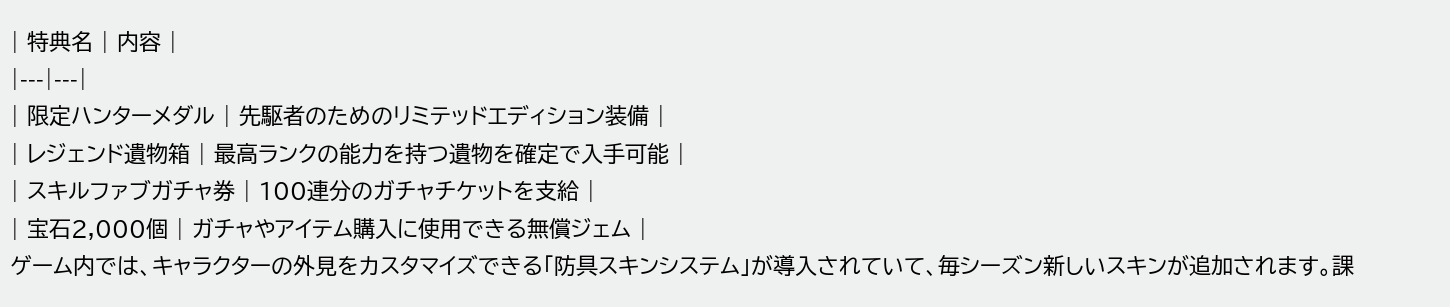| 特典名 | 内容 |
|---|---|
| 限定ハンターメダル | 先駆者のためのリミテッドエディション装備 |
| レジェンド遺物箱 | 最高ランクの能力を持つ遺物を確定で入手可能 |
| スキルファブガチャ券 | 100連分のガチャチケットを支給 |
| 宝石2,000個 | ガチャやアイテム購入に使用できる無償ジェム |
ゲーム内では、キャラクターの外見をカスタマイズできる「防具スキンシステム」が導入されていて、毎シーズン新しいスキンが追加されます。課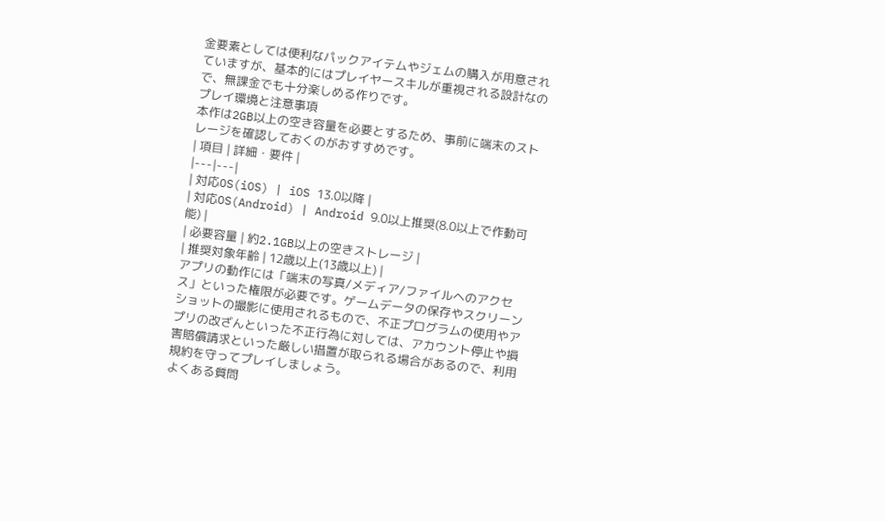金要素としては便利なパックアイテムやジェムの購入が用意されていますが、基本的にはプレイヤースキルが重視される設計なので、無課金でも十分楽しめる作りです。
プレイ環境と注意事項
本作は2GB以上の空き容量を必要とするため、事前に端末のストレージを確認しておくのがおすすめです。
| 項目 | 詳細・要件 |
|---|---|
| 対応OS(iOS) | iOS 13.0以降 |
| 対応OS(Android) | Android 9.0以上推奨(8.0以上で作動可能) |
| 必要容量 | 約2.1GB以上の空きストレージ |
| 推奨対象年齢 | 12歳以上(13歳以上) |
アプリの動作には「端末の写真/メディア/ファイルへのアクセス」といった権限が必要です。ゲームデータの保存やスクリーンショットの撮影に使用されるもので、不正プログラムの使用やアプリの改ざんといった不正行為に対しては、アカウント停止や損害賠償請求といった厳しい措置が取られる場合があるので、利用規約を守ってプレイしましょう。
よくある質問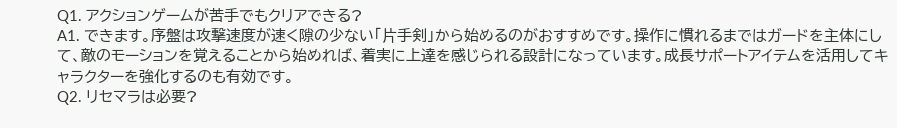Q1. アクションゲームが苦手でもクリアできる?
A1. できます。序盤は攻撃速度が速く隙の少ない「片手剣」から始めるのがおすすめです。操作に慣れるまではガードを主体にして、敵のモーションを覚えることから始めれば、着実に上達を感じられる設計になっています。成長サポートアイテムを活用してキャラクターを強化するのも有効です。
Q2. リセマラは必要?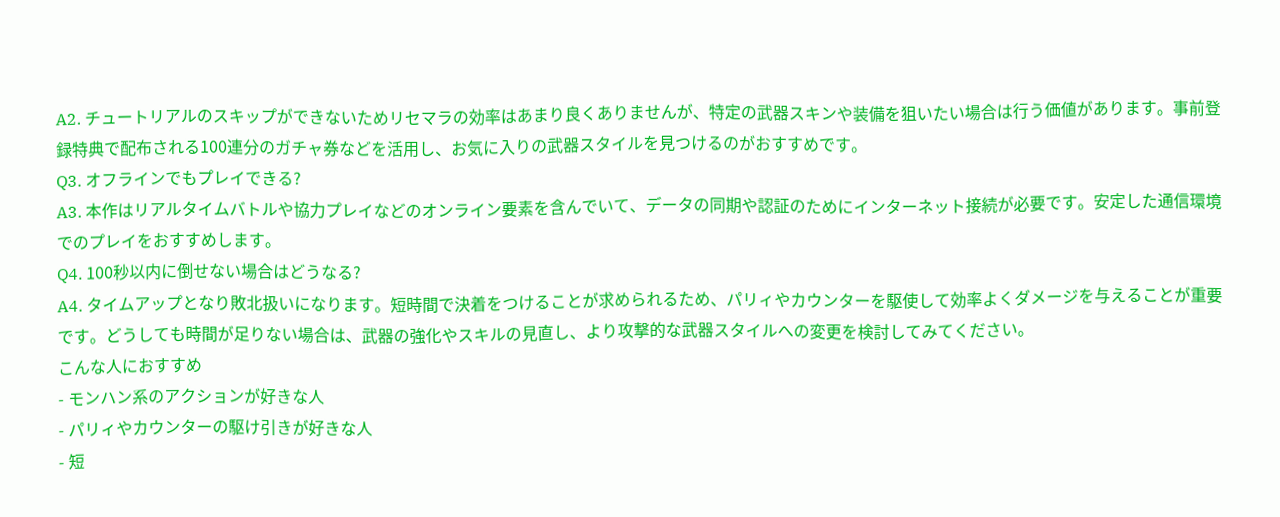A2. チュートリアルのスキップができないためリセマラの効率はあまり良くありませんが、特定の武器スキンや装備を狙いたい場合は行う価値があります。事前登録特典で配布される100連分のガチャ券などを活用し、お気に入りの武器スタイルを見つけるのがおすすめです。
Q3. オフラインでもプレイできる?
A3. 本作はリアルタイムバトルや協力プレイなどのオンライン要素を含んでいて、データの同期や認証のためにインターネット接続が必要です。安定した通信環境でのプレイをおすすめします。
Q4. 100秒以内に倒せない場合はどうなる?
A4. タイムアップとなり敗北扱いになります。短時間で決着をつけることが求められるため、パリィやカウンターを駆使して効率よくダメージを与えることが重要です。どうしても時間が足りない場合は、武器の強化やスキルの見直し、より攻撃的な武器スタイルへの変更を検討してみてください。
こんな人におすすめ
- モンハン系のアクションが好きな人
- パリィやカウンターの駆け引きが好きな人
- 短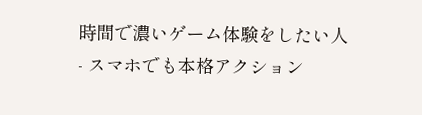時間で濃いゲーム体験をしたい人
- スマホでも本格アクション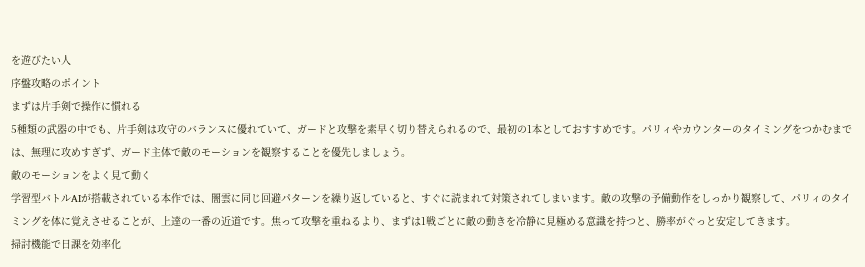を遊びたい人
序盤攻略のポイント
まずは片手剣で操作に慣れる
5種類の武器の中でも、片手剣は攻守のバランスに優れていて、ガードと攻撃を素早く切り替えられるので、最初の1本としておすすめです。パリィやカウンターのタイミングをつかむまでは、無理に攻めすぎず、ガード主体で敵のモーションを観察することを優先しましょう。
敵のモーションをよく見て動く
学習型バトルAIが搭載されている本作では、闇雲に同じ回避パターンを繰り返していると、すぐに読まれて対策されてしまいます。敵の攻撃の予備動作をしっかり観察して、パリィのタイミングを体に覚えさせることが、上達の一番の近道です。焦って攻撃を重ねるより、まずは1戦ごとに敵の動きを冷静に見極める意識を持つと、勝率がぐっと安定してきます。
掃討機能で日課を効率化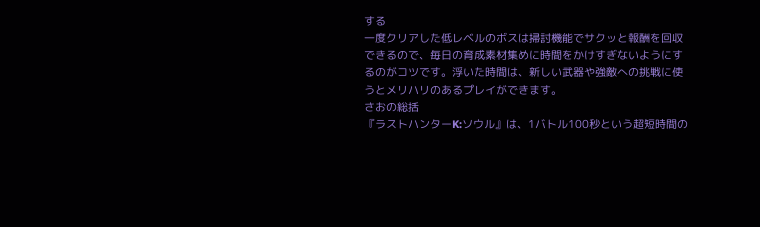する
一度クリアした低レベルのボスは掃討機能でサクッと報酬を回収できるので、毎日の育成素材集めに時間をかけすぎないようにするのがコツです。浮いた時間は、新しい武器や強敵への挑戦に使うとメリハリのあるプレイができます。
さおの総括
『ラストハンターK:ソウル』は、1バトル100秒という超短時間の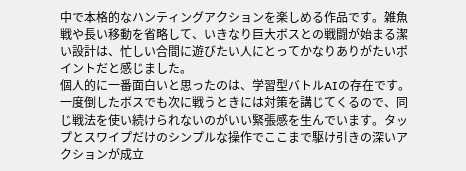中で本格的なハンティングアクションを楽しめる作品です。雑魚戦や長い移動を省略して、いきなり巨大ボスとの戦闘が始まる潔い設計は、忙しい合間に遊びたい人にとってかなりありがたいポイントだと感じました。
個人的に一番面白いと思ったのは、学習型バトルAIの存在です。一度倒したボスでも次に戦うときには対策を講じてくるので、同じ戦法を使い続けられないのがいい緊張感を生んでいます。タップとスワイプだけのシンプルな操作でここまで駆け引きの深いアクションが成立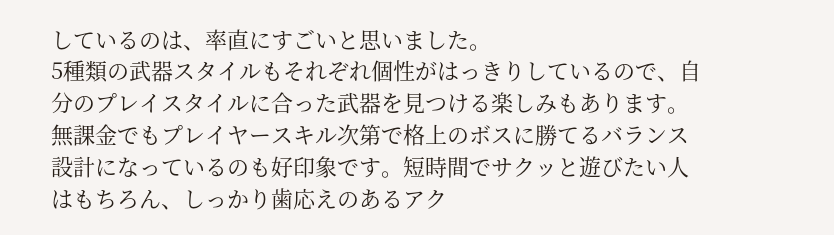しているのは、率直にすごいと思いました。
5種類の武器スタイルもそれぞれ個性がはっきりしているので、自分のプレイスタイルに合った武器を見つける楽しみもあります。無課金でもプレイヤースキル次第で格上のボスに勝てるバランス設計になっているのも好印象です。短時間でサクッと遊びたい人はもちろん、しっかり歯応えのあるアク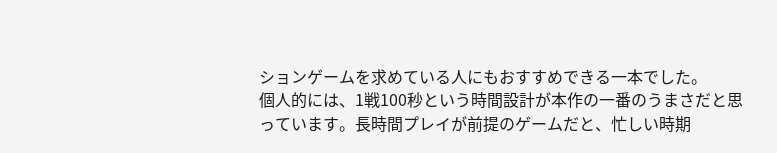ションゲームを求めている人にもおすすめできる一本でした。
個人的には、1戦100秒という時間設計が本作の一番のうまさだと思っています。長時間プレイが前提のゲームだと、忙しい時期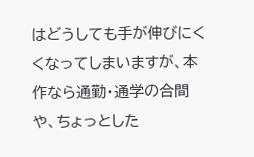はどうしても手が伸びにくくなってしまいますが、本作なら通勤・通学の合間や、ちょっとした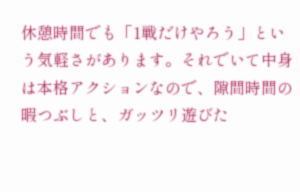休憩時間でも「1戦だけやろう」という気軽さがあります。それでいて中身は本格アクションなので、隙間時間の暇つぶしと、ガッツリ遊びた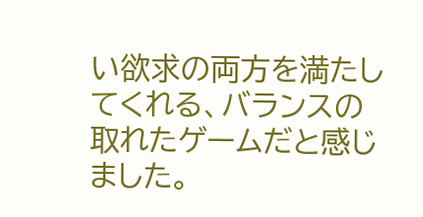い欲求の両方を満たしてくれる、バランスの取れたゲームだと感じました。